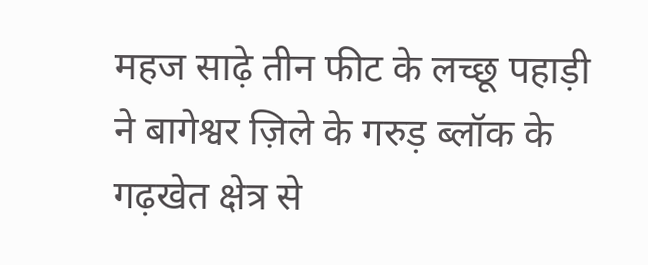महज साढ़े तीन फीट के लच्छू पहाड़ी ने बागेश्वर ज़िले के गरुड़ ब्लॉक के गढ़खेत क्षेत्र से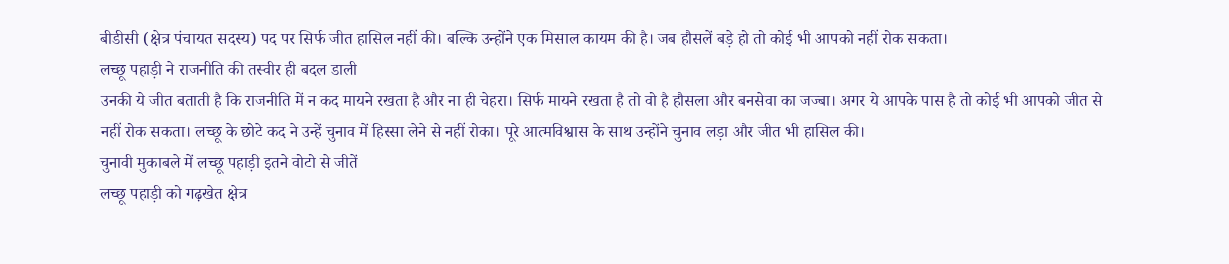बीडीसी (क्षेत्र पंचायत सदस्य) पद पर सिर्फ जीत हासिल नहीं की। बल्कि उन्होंने एक मिसाल कायम की है। जब हौसलें बड़े हो तो कोई भी आपको नहीं रोक सकता।
लच्छू पहाड़ी ने राजनीति की तस्वीर ही बदल डाली
उनकी ये जीत बताती है कि राजनीति में न कद मायने रखता है और ना ही चेहरा। सिर्फ मायने रखता है तो वो है हौसला और बनसेवा का जज्बा। अगर ये आपके पास है तो कोई भी आपको जीत से नहीं रोक सकता। लच्छू के छोटे कद ने उन्हें चुनाव में हिस्सा लेने से नहीं रोका। पूरे आत्मविश्वास के साथ उन्होंने चुनाव लड़ा और जीत भी हासिल की।
चुनावी मुकाबले में लच्छू पहाड़ी इतने वोटो से जीतें
लच्छू पहाड़ी को गढ़खेत क्षेत्र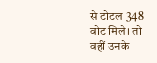से टोटल 348 वोट मिले। तो वहीं उनके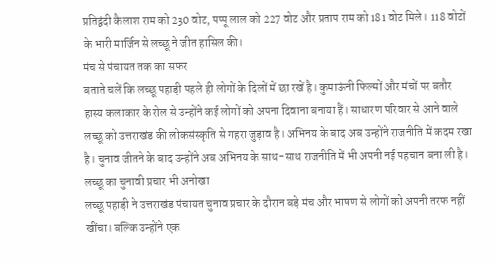प्रतिद्वंदी कैलाश राम को 230 वोट, पप्पू लाल को 227 वोट और प्रताप राम को 181 वोट मिले। 118 वोटों के भारी मार्जिन से लच्छू ने जीत हासिल की।
मंच से पंचायत तक का सफर
बताते चलें कि लच्छू पहाड़ी पहले ही लोगों के दिलों में छा रखें है। कुमाऊंनी फिल्मों और मंचों पर बतौर हास्य कलाकार के रोल से उन्होंने कई लोगों को अपना दिवाना बनाया हैं। साधारण परिवार से आने वाले लच्छू को उत्तराखंड की लोकसंस्कृति से गहरा जुड़ाव है। अभिनय के बाद अब उन्होंने राजनीति में कदम रखा है। चुनाव जीतने के बाद उन्होंने अब अभिनय के साथ-साथ राजनीति में भी अपनी नई पहचान बना ली है।
लच्छू का चुनावी प्रचार भी अनोखा
लच्छू पहाड़ी ने उत्तराखंड पंचायत चुनाव प्रचार के दौरान बड़े मंच और भाषण से लोगों को अपनी तरफ नहीं खींचा। बल्कि उन्होंने एक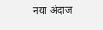नया अंदाज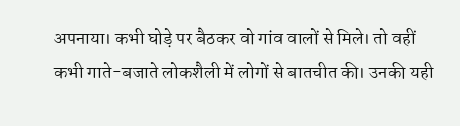अपनाया। कभी घोड़े पर बैठकर वो गांव वालों से मिले। तो वहीं कभी गाते-बजाते लोकशैली में लोगों से बातचीत की। उनकी यही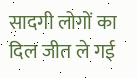सादगी लोगों का दिल जीत ले गई